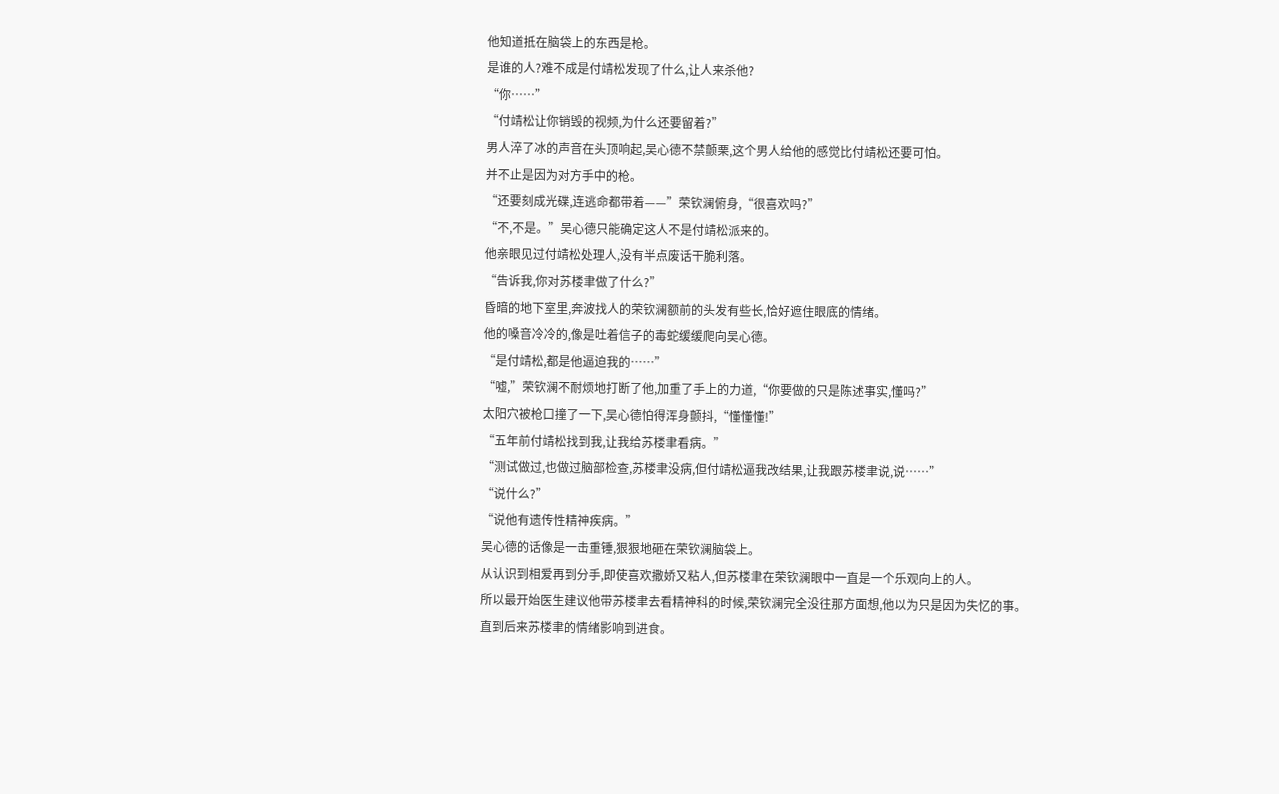他知道抵在脑袋上的东西是枪。
是谁的人?难不成是付靖松发现了什么,让人来杀他?
“你……”
“付靖松让你销毁的视频,为什么还要留着?”
男人淬了冰的声音在头顶响起,吴心德不禁颤栗,这个男人给他的感觉比付靖松还要可怕。
并不止是因为对方手中的枪。
“还要刻成光碟,连逃命都带着——”荣钦澜俯身,“很喜欢吗?”
“不,不是。”吴心德只能确定这人不是付靖松派来的。
他亲眼见过付靖松处理人,没有半点废话干脆利落。
“告诉我,你对苏楼聿做了什么?”
昏暗的地下室里,奔波找人的荣钦澜额前的头发有些长,恰好遮住眼底的情绪。
他的嗓音冷冷的,像是吐着信子的毒蛇缓缓爬向吴心德。
“是付靖松,都是他逼迫我的……”
“嘘,”荣钦澜不耐烦地打断了他,加重了手上的力道,“你要做的只是陈述事实,懂吗?”
太阳穴被枪口撞了一下,吴心德怕得浑身颤抖,“懂懂懂!”
“五年前付靖松找到我,让我给苏楼聿看病。”
“测试做过,也做过脑部检查,苏楼聿没病,但付靖松逼我改结果,让我跟苏楼聿说,说……”
“说什么?”
“说他有遗传性精神疾病。”
吴心德的话像是一击重锤,狠狠地砸在荣钦澜脑袋上。
从认识到相爱再到分手,即使喜欢撒娇又粘人,但苏楼聿在荣钦澜眼中一直是一个乐观向上的人。
所以最开始医生建议他带苏楼聿去看精神科的时候,荣钦澜完全没往那方面想,他以为只是因为失忆的事。
直到后来苏楼聿的情绪影响到进食。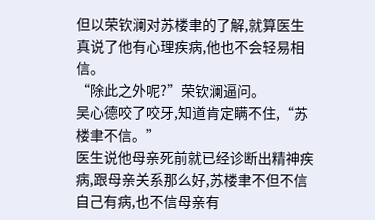但以荣钦澜对苏楼聿的了解,就算医生真说了他有心理疾病,他也不会轻易相信。
“除此之外呢?”荣钦澜逼问。
吴心德咬了咬牙,知道肯定瞒不住,“苏楼聿不信。”
医生说他母亲死前就已经诊断出精神疾病,跟母亲关系那么好,苏楼聿不但不信自己有病,也不信母亲有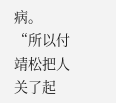病。
“所以付靖松把人关了起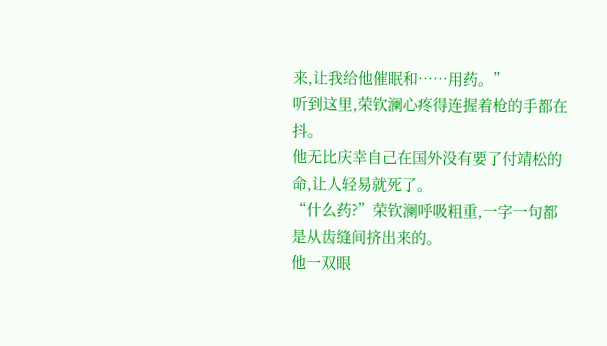来,让我给他催眠和……用药。”
听到这里,荣钦澜心疼得连握着枪的手都在抖。
他无比庆幸自己在国外没有要了付靖松的命,让人轻易就死了。
“什么药?”荣钦澜呼吸粗重,一字一句都是从齿缝间挤出来的。
他一双眼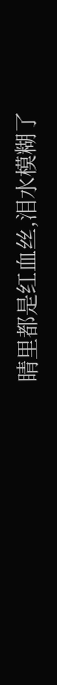睛里都是红血丝,泪水模糊了